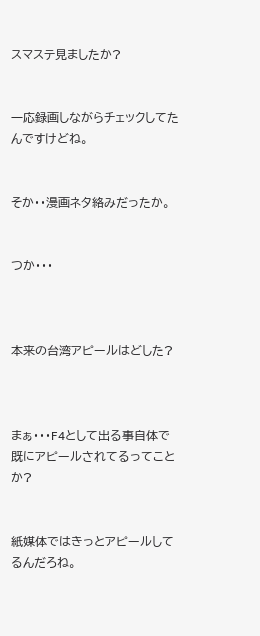スマステ見ましたか?


一応録画しながらチェックしてたんですけどね。


そか・・漫画ネタ絡みだったか。


つか・・・



本来の台湾アピールはどした?



まぁ・・・F4として出る事自体で既にアピールされてるってことか?


紙媒体ではきっとアピールしてるんだろね。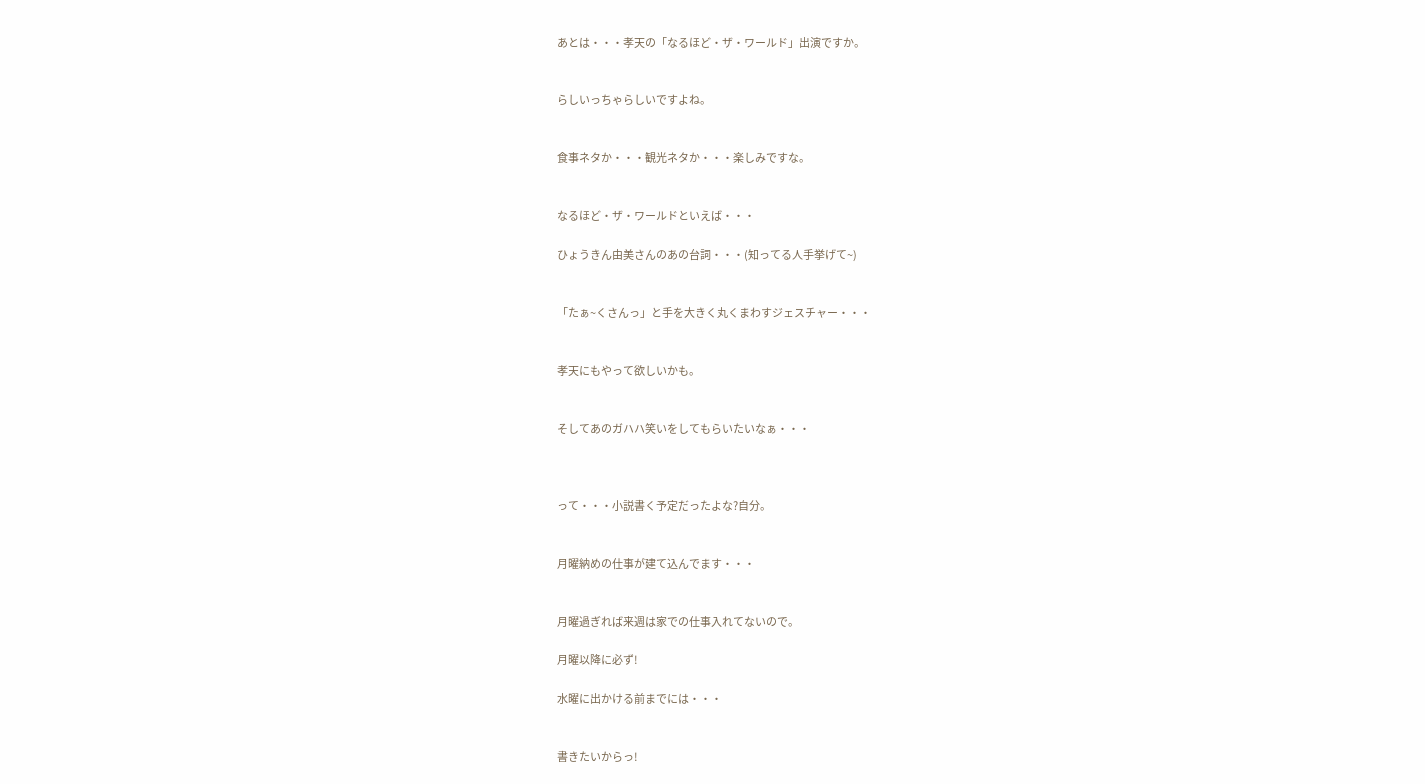あとは・・・孝天の「なるほど・ザ・ワールド」出演ですか。


らしいっちゃらしいですよね。


食事ネタか・・・観光ネタか・・・楽しみですな。


なるほど・ザ・ワールドといえば・・・

ひょうきん由美さんのあの台詞・・・(知ってる人手挙げて~)


「たぁ~くさんっ」と手を大きく丸くまわすジェスチャー・・・


孝天にもやって欲しいかも。


そしてあのガハハ笑いをしてもらいたいなぁ・・・



って・・・小説書く予定だったよな?自分。


月曜納めの仕事が建て込んでます・・・


月曜過ぎれば来週は家での仕事入れてないので。

月曜以降に必ず!

水曜に出かける前までには・・・


書きたいからっ!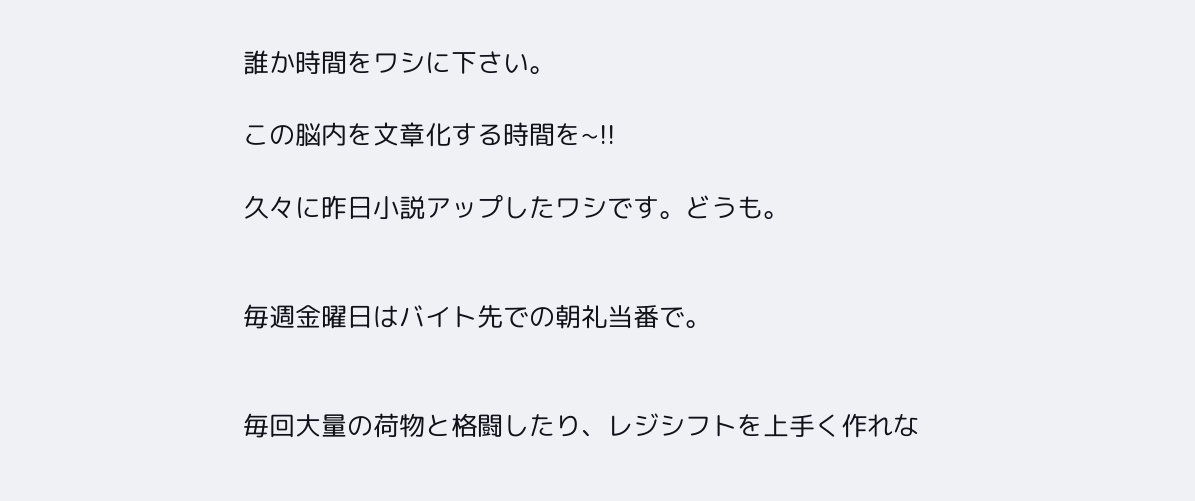誰か時間をワシに下さい。

この脳内を文章化する時間を~!!

久々に昨日小説アップしたワシです。どうも。


毎週金曜日はバイト先での朝礼当番で。


毎回大量の荷物と格闘したり、レジシフトを上手く作れな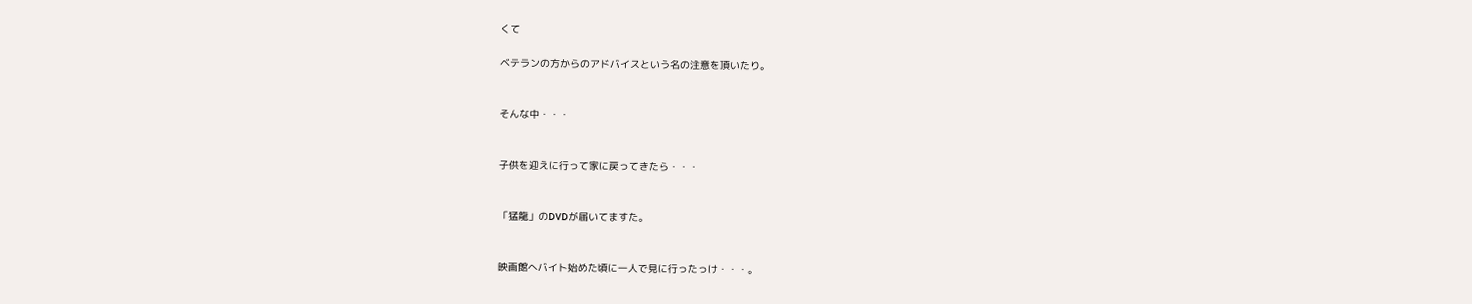くて

ベテランの方からのアドバイスという名の注意を頂いたり。


そんな中・・・


子供を迎えに行って家に戻ってきたら・・・


「猛龍」のDVDが届いてますた。


映画館へバイト始めた頃に一人で見に行ったっけ・・・。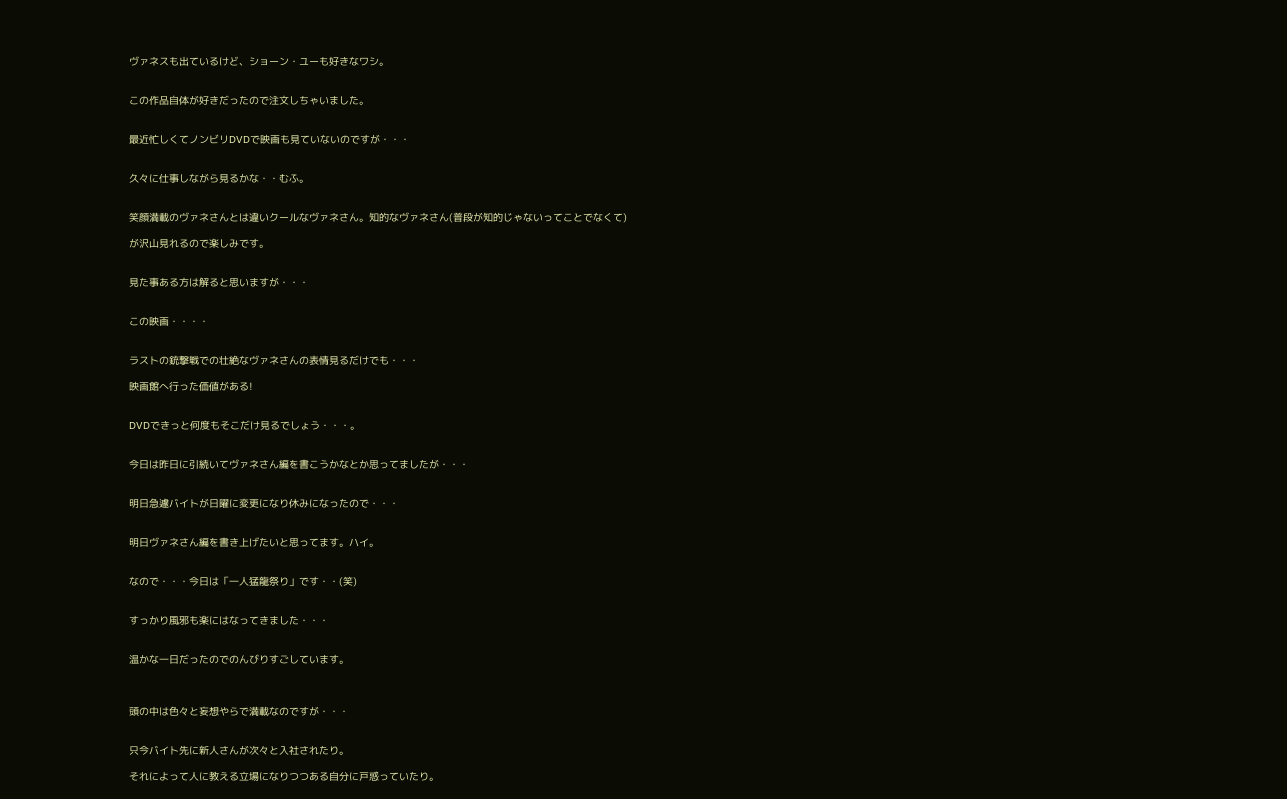ヴァネスも出ているけど、ショーン・ユーも好きなワシ。


この作品自体が好きだったので注文しちゃいました。


最近忙しくてノンビリDVDで映画も見ていないのですが・・・


久々に仕事しながら見るかな・・むふ。


笑顔満載のヴァネさんとは違いクールなヴァネさん。知的なヴァネさん(普段が知的じゃないってことでなくて)

が沢山見れるので楽しみです。


見た事ある方は解ると思いますが・・・


この映画・・・・


ラストの銃撃戦での壮絶なヴァネさんの表情見るだけでも・・・

映画館へ行った価値がある!


DVDできっと何度もそこだけ見るでしょう・・・。


今日は昨日に引続いてヴァネさん編を書こうかなとか思ってましたが・・・


明日急遽バイトが日曜に変更になり休みになったので・・・


明日ヴァネさん編を書き上げたいと思ってます。ハイ。


なので・・・今日は「一人猛龍祭り」です・・(笑)


すっかり風邪も楽にはなってきました・・・


温かな一日だったのでのんびりすごしています。



頭の中は色々と妄想やらで満載なのですが・・・


只今バイト先に新人さんが次々と入社されたり。

それによって人に教える立場になりつつある自分に戸惑っていたり。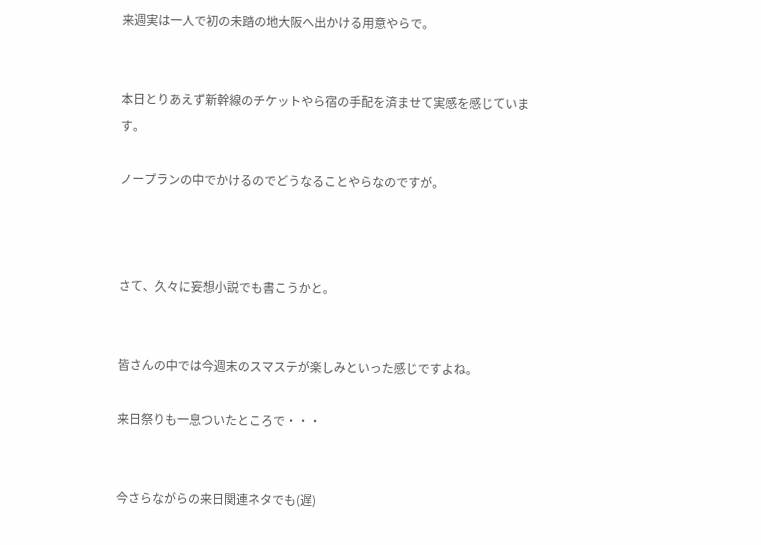来週実は一人で初の未踏の地大阪へ出かける用意やらで。


本日とりあえず新幹線のチケットやら宿の手配を済ませて実感を感じています。

ノープランの中でかけるのでどうなることやらなのですが。



さて、久々に妄想小説でも書こうかと。


皆さんの中では今週末のスマステが楽しみといった感じですよね。

来日祭りも一息ついたところで・・・


今さらながらの来日関連ネタでも(遅)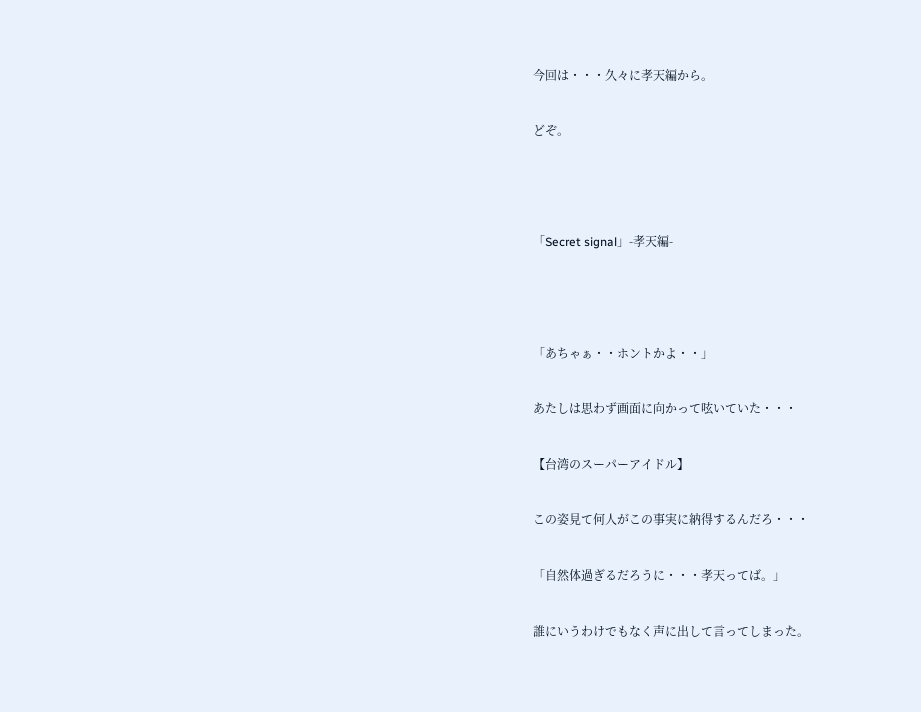今回は・・・久々に孝天編から。

どぞ。



「Secret signal」-孝天編-



「あちゃぁ・・ホントかよ・・」

あたしは思わず画面に向かって呟いていた・・・

【台湾のスーパーアイドル】

この姿見て何人がこの事実に納得するんだろ・・・

「自然体過ぎるだろうに・・・孝天ってば。」

誰にいうわけでもなく声に出して言ってしまった。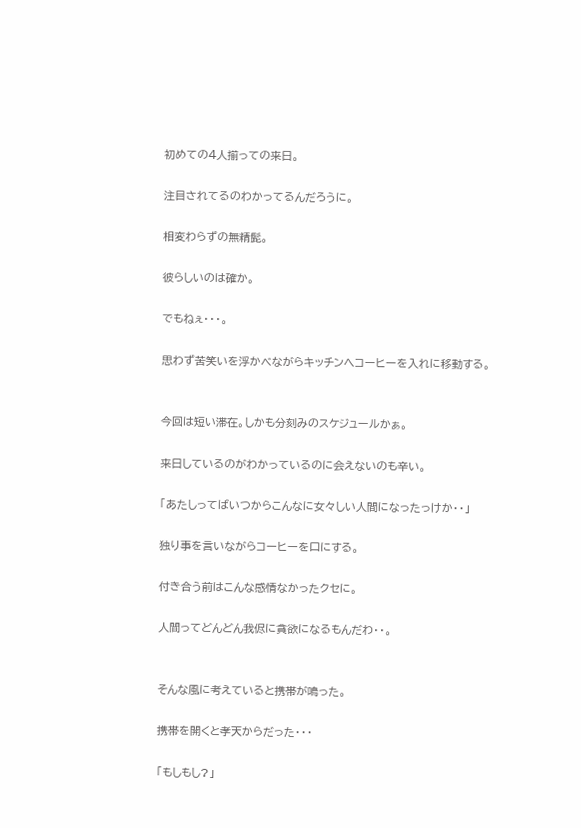初めての4人揃っての来日。

注目されてるのわかってるんだろうに。

相変わらずの無精髭。

彼らしいのは確か。

でもねぇ・・・。

思わず苦笑いを浮かべながらキッチンへコーヒーを入れに移動する。


今回は短い滞在。しかも分刻みのスケジュールかぁ。

来日しているのがわかっているのに会えないのも辛い。

「あたしってばいつからこんなに女々しい人間になったっけか・・」

独り事を言いながらコーヒーを口にする。

付き合う前はこんな感情なかったクセに。

人間ってどんどん我侭に貪欲になるもんだわ・・。


そんな風に考えていると携帯が鳴った。

携帯を開くと孝天からだった・・・

「もしもし?」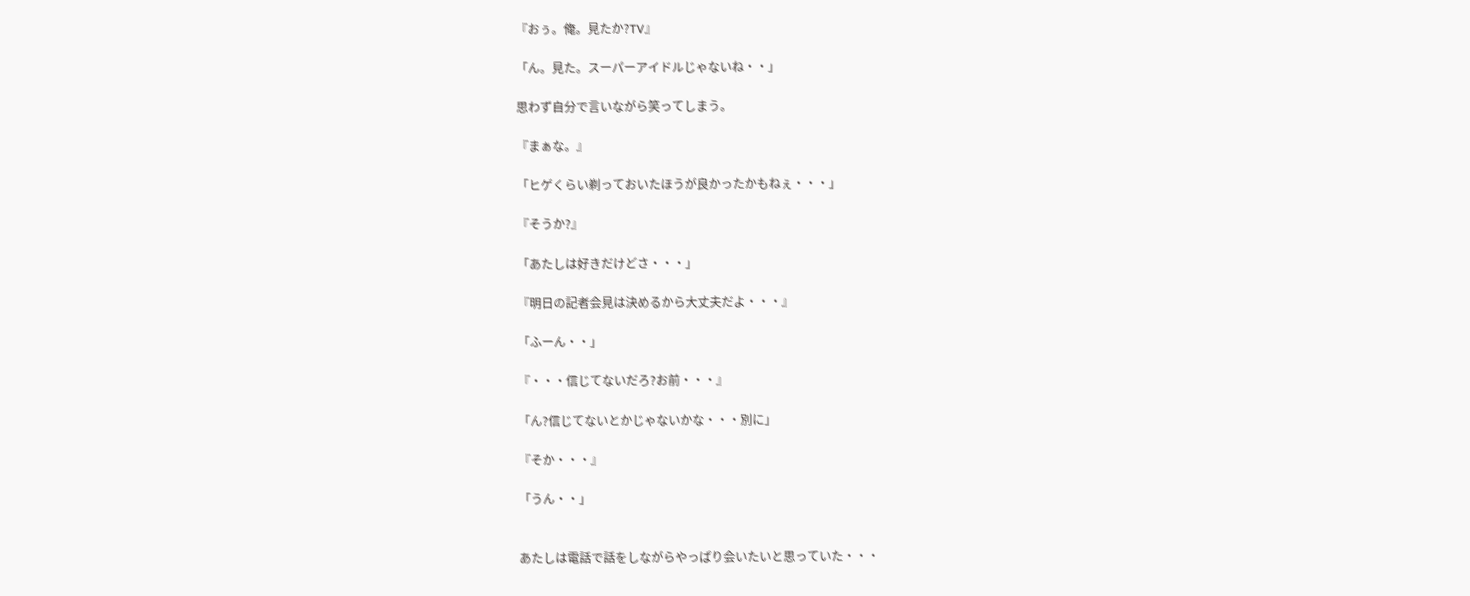『おぅ。俺。見たか?TV』

「ん。見た。スーパーアイドルじゃないね・・」

思わず自分で言いながら笑ってしまう。

『まぁな。』

「ヒゲくらい剃っておいたほうが良かったかもねぇ・・・」

『そうか?』

「あたしは好きだけどさ・・・」

『明日の記者会見は決めるから大丈夫だよ・・・』

「ふーん・・」

『・・・信じてないだろ?お前・・・』

「ん?信じてないとかじゃないかな・・・別に」

『そか・・・』

「うん・・」


あたしは電話で話をしながらやっぱり会いたいと思っていた・・・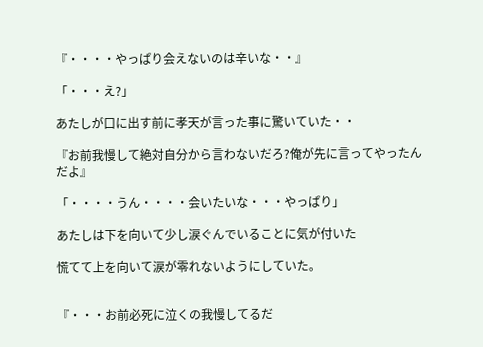『・・・・やっぱり会えないのは辛いな・・』

「・・・え?」

あたしが口に出す前に孝天が言った事に驚いていた・・

『お前我慢して絶対自分から言わないだろ?俺が先に言ってやったんだよ』

「・・・・うん・・・・会いたいな・・・やっぱり」

あたしは下を向いて少し涙ぐんでいることに気が付いた

慌てて上を向いて涙が零れないようにしていた。


『・・・お前必死に泣くの我慢してるだ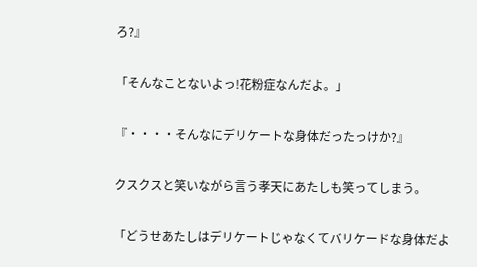ろ?』

「そんなことないよっ!花粉症なんだよ。」

『・・・・そんなにデリケートな身体だったっけか?』

クスクスと笑いながら言う孝天にあたしも笑ってしまう。

「どうせあたしはデリケートじゃなくてバリケードな身体だよ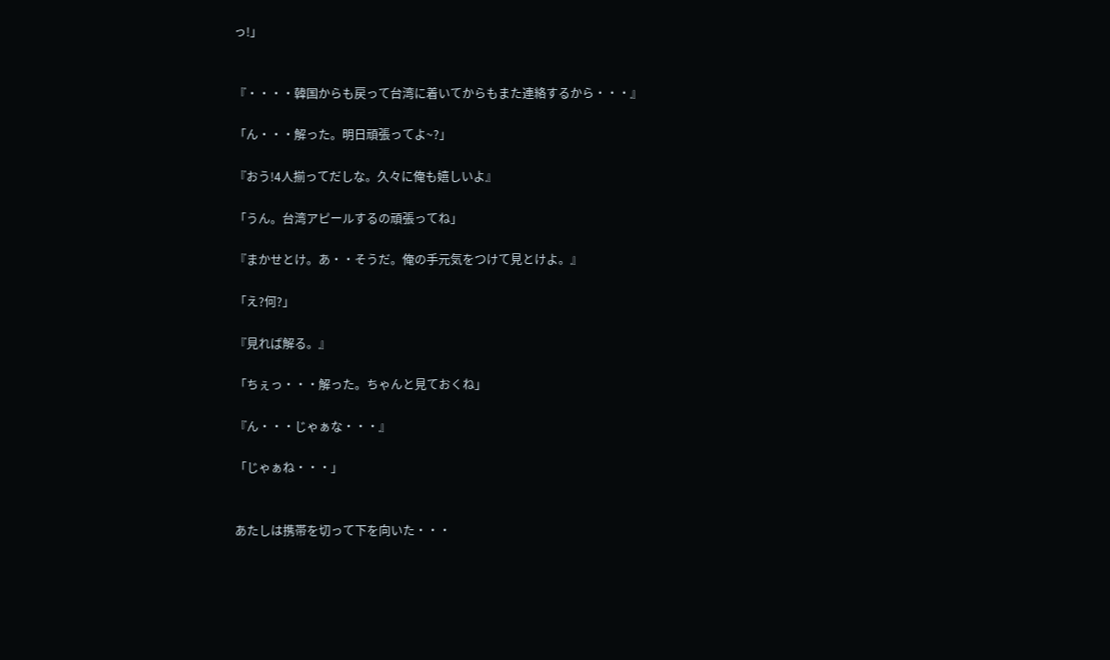っ!」


『・・・・韓国からも戻って台湾に着いてからもまた連絡するから・・・』

「ん・・・解った。明日頑張ってよ~?」

『おう!4人揃ってだしな。久々に俺も嬉しいよ』

「うん。台湾アピールするの頑張ってね」

『まかせとけ。あ・・そうだ。俺の手元気をつけて見とけよ。』

「え?何?」

『見れば解る。』

「ちぇっ・・・解った。ちゃんと見ておくね」

『ん・・・じゃぁな・・・』

「じゃぁね・・・」


あたしは携帯を切って下を向いた・・・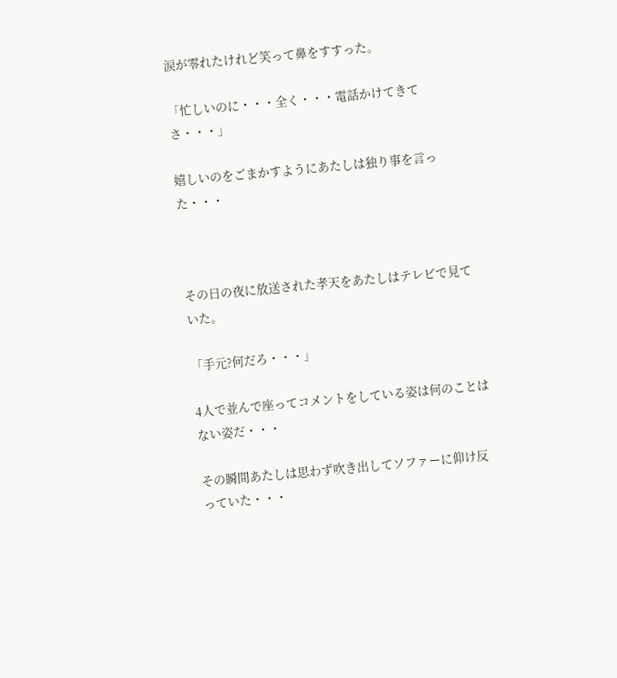涙が零れたけれど笑って鼻をすすった。

「忙しいのに・・・全く・・・電話かけてきてさ・・・」

嬉しいのをごまかすようにあたしは独り事を言った・・・



その日の夜に放送された孝天をあたしはテレビで見ていた。

「手元?何だろ・・・」

4人で並んで座ってコメントをしている姿は何のことはない姿だ・・・

その瞬間あたしは思わず吹き出してソファーに仰け反っていた・・・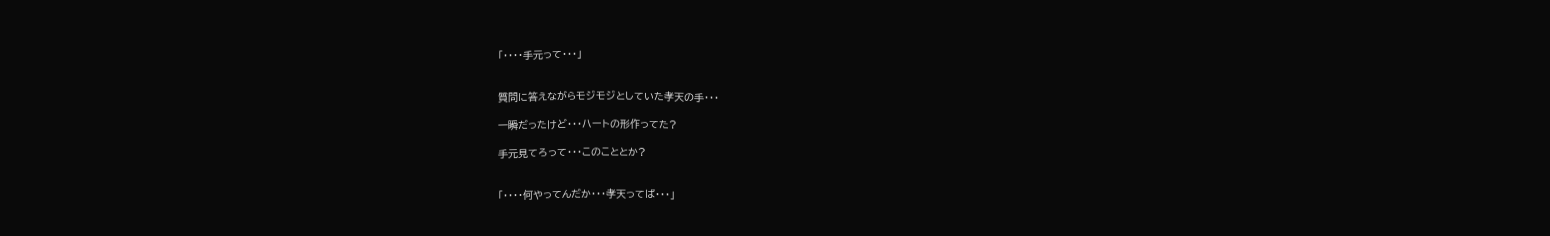「・・・・手元って・・・」


質問に答えながらモジモジとしていた孝天の手・・・

一瞬だったけど・・・ハートの形作ってた?

手元見てろって・・・このこととか?


「・・・・何やってんだか・・・孝天ってば・・・」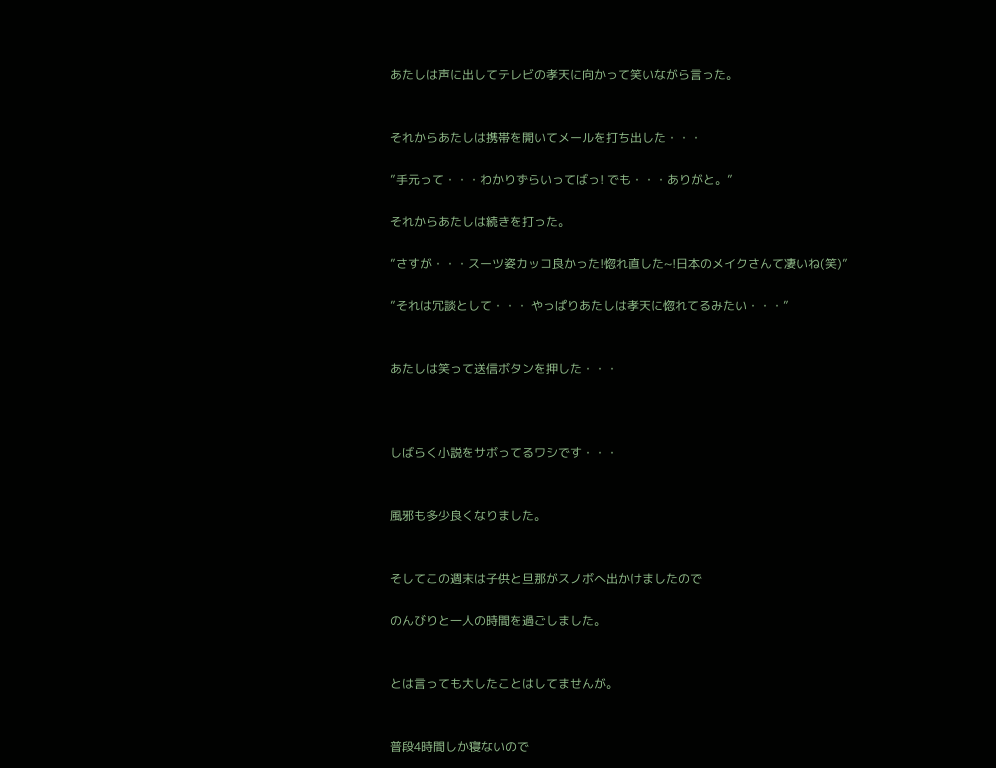あたしは声に出してテレビの孝天に向かって笑いながら言った。


それからあたしは携帯を開いてメールを打ち出した・・・

”手元って・・・わかりずらいってばっ! でも・・・ありがと。”

それからあたしは続きを打った。

”さすが・・・スーツ姿カッコ良かった!惚れ直した~!日本のメイクさんて凄いね(笑)”

”それは冗談として・・・ やっぱりあたしは孝天に惚れてるみたい・・・”


あたしは笑って送信ボタンを押した・・・



しばらく小説をサボってるワシです・・・


風邪も多少良くなりました。


そしてこの週末は子供と旦那がスノボへ出かけましたので

のんびりと一人の時間を過ごしました。


とは言っても大したことはしてませんが。


普段4時間しか寝ないので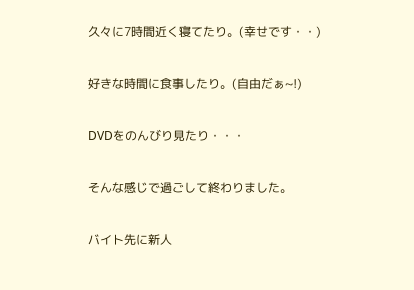久々に7時間近く寝てたり。(幸せです・・)


好きな時間に食事したり。(自由だぁ~!)


DVDをのんびり見たり・・・


そんな感じで過ごして終わりました。


バイト先に新人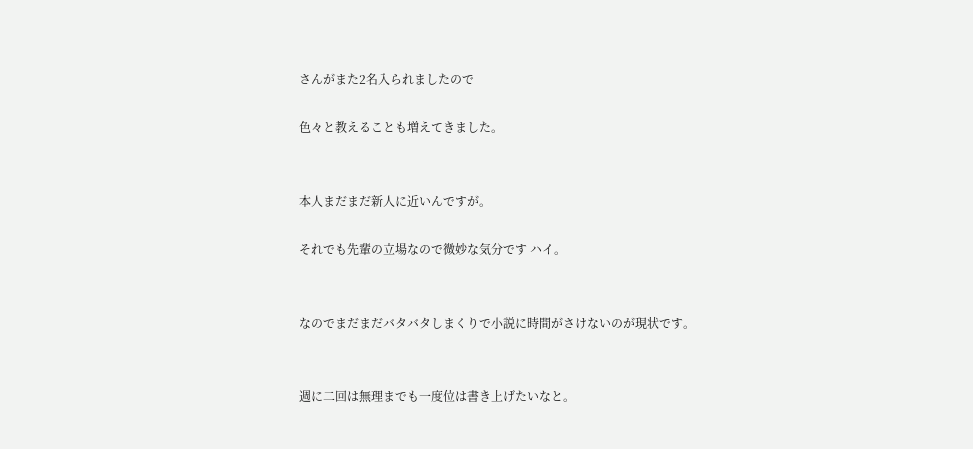さんがまた2名入られましたので

色々と教えることも増えてきました。


本人まだまだ新人に近いんですが。

それでも先輩の立場なので微妙な気分です ハイ。


なのでまだまだバタバタしまくりで小説に時間がさけないのが現状です。


週に二回は無理までも一度位は書き上げたいなと。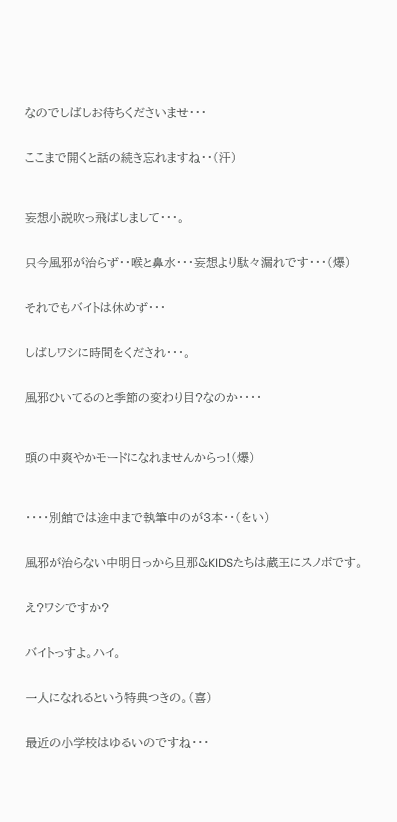なのでしばしお待ちくださいませ・・・


ここまで開くと話の続き忘れますね・・(汗)



妄想小説吹っ飛ばしまして・・・。


只今風邪が治らず・・喉と鼻水・・・妄想より駄々漏れです・・・(爆)


それでもバイトは休めず・・・


しばしワシに時間をくだされ・・・。


風邪ひいてるのと季節の変わり目?なのか・・・・



頭の中爽やかモードになれませんからっ!(爆)



・・・・別館では途中まで執筆中のが3本・・(をい)


風邪が治らない中明日っから旦那&KIDSたちは蔵王にスノボです。


え?ワシですか?


バイトっすよ。ハイ。


一人になれるという特典つきの。(喜)


最近の小学校はゆるいのですね・・・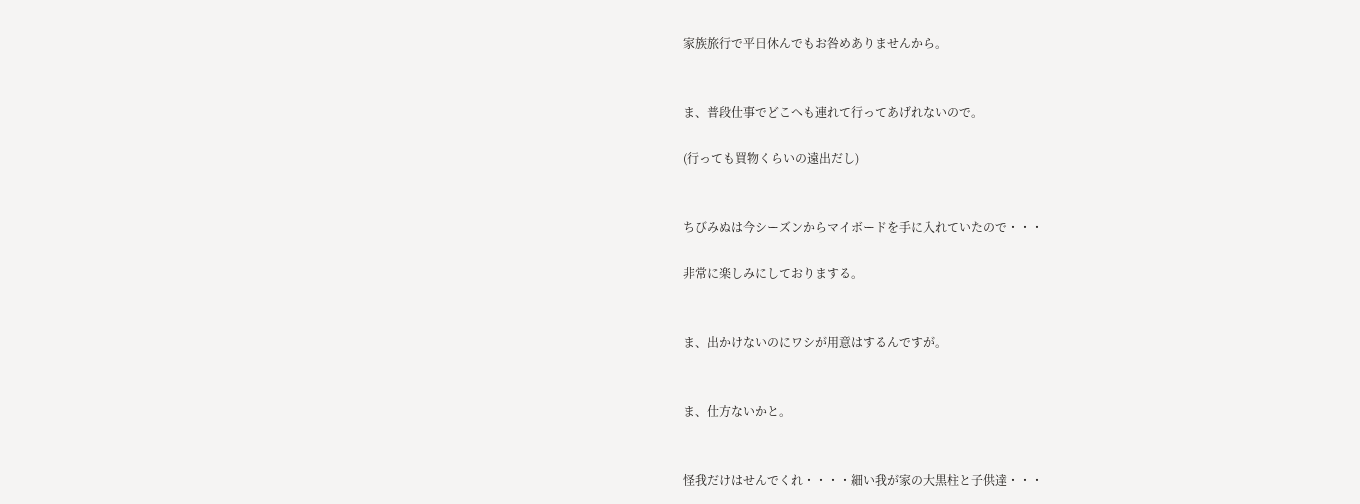家族旅行で平日休んでもお咎めありませんから。


ま、普段仕事でどこへも連れて行ってあげれないので。

(行っても買物くらいの遠出だし)


ちびみぬは今シーズンからマイボードを手に入れていたので・・・

非常に楽しみにしておりまする。


ま、出かけないのにワシが用意はするんですが。


ま、仕方ないかと。


怪我だけはせんでくれ・・・・細い我が家の大黒柱と子供達・・・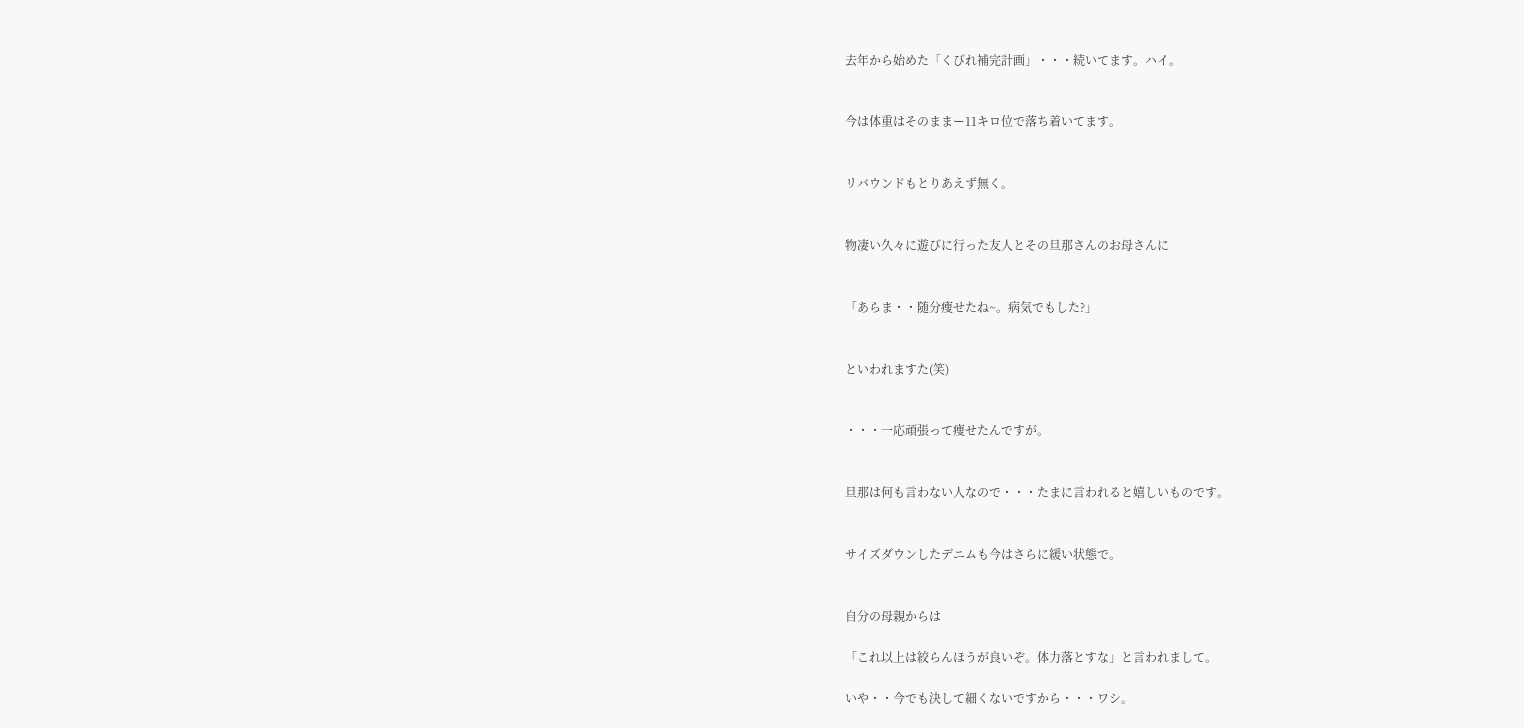去年から始めた「くびれ補完計画」・・・続いてます。ハイ。


今は体重はそのままー11キロ位で落ち着いてます。


リバウンドもとりあえず無く。


物凄い久々に遊びに行った友人とその旦那さんのお母さんに


「あらま・・随分痩せたね~。病気でもした?」


といわれますた(笑)


・・・一応頑張って痩せたんですが。


旦那は何も言わない人なので・・・たまに言われると嬉しいものです。


サイズダウンしたデニムも今はさらに緩い状態で。


自分の母親からは

「これ以上は絞らんほうが良いぞ。体力落とすな」と言われまして。

いや・・今でも決して細くないですから・・・ワシ。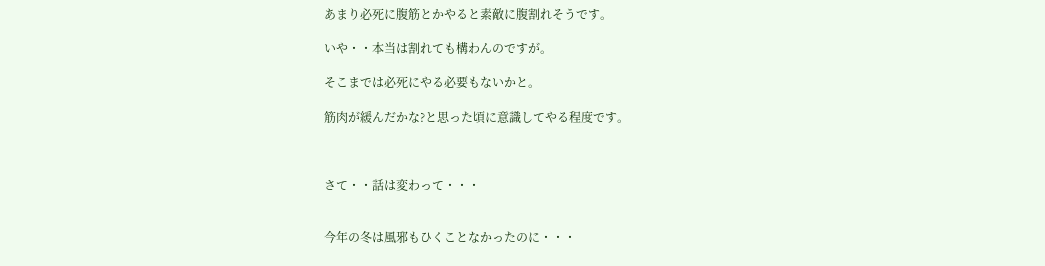あまり必死に腹筋とかやると素敵に腹割れそうです。

いや・・本当は割れても構わんのですが。

そこまでは必死にやる必要もないかと。

筋肉が緩んだかな?と思った頃に意識してやる程度です。



さて・・話は変わって・・・


今年の冬は風邪もひくことなかったのに・・・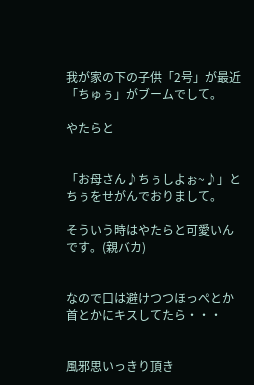我が家の下の子供「2号」が最近「ちゅぅ」がブームでして。

やたらと


「お母さん♪ちぅしよぉ~♪」とちぅをせがんでおりまして。

そういう時はやたらと可愛いんです。(親バカ)


なので口は避けつつほっぺとか首とかにキスしてたら・・・


風邪思いっきり頂き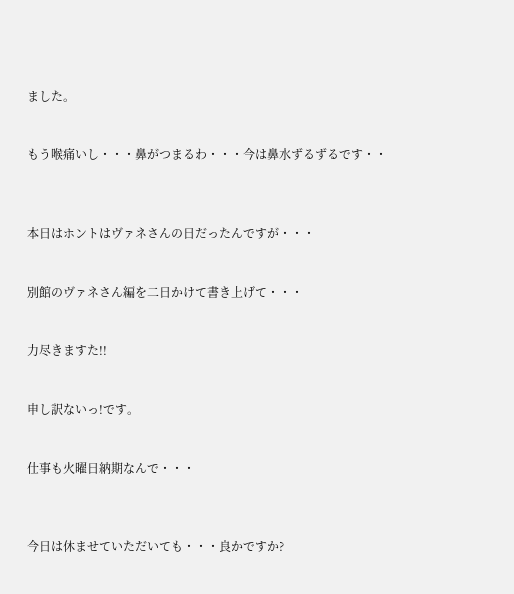ました。


もう喉痛いし・・・鼻がつまるわ・・・今は鼻水ずるずるです・・



本日はホントはヴァネさんの日だったんですが・・・


別館のヴァネさん編を二日かけて書き上げて・・・


力尽きますた!!


申し訳ないっ!です。


仕事も火曜日納期なんで・・・



今日は休ませていただいても・・・良かですか?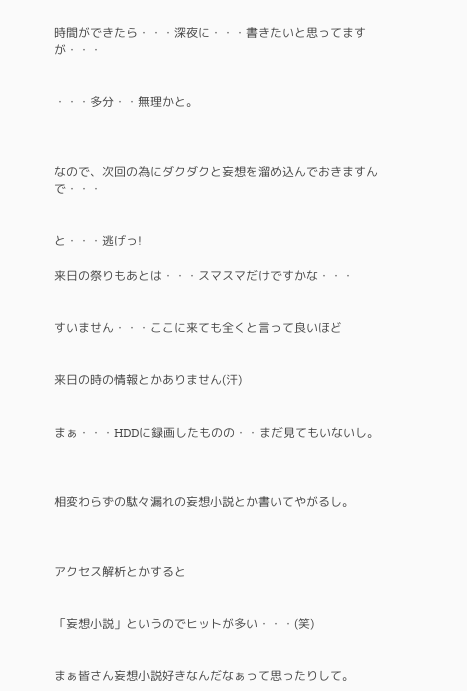時間ができたら・・・深夜に・・・書きたいと思ってますが・・・


・・・多分・・無理かと。



なので、次回の為にダクダクと妄想を溜め込んでおきますんで・・・


と・・・逃げっ!

来日の祭りもあとは・・・スマスマだけですかな・・・


すいません・・・ここに来ても全くと言って良いほど


来日の時の情報とかありません(汗)


まぁ・・・HDDに録画したものの・・まだ見てもいないし。



相変わらずの駄々漏れの妄想小説とか書いてやがるし。



アクセス解析とかすると


「妄想小説」というのでヒットが多い・・・(笑)


まぁ皆さん妄想小説好きなんだなぁって思ったりして。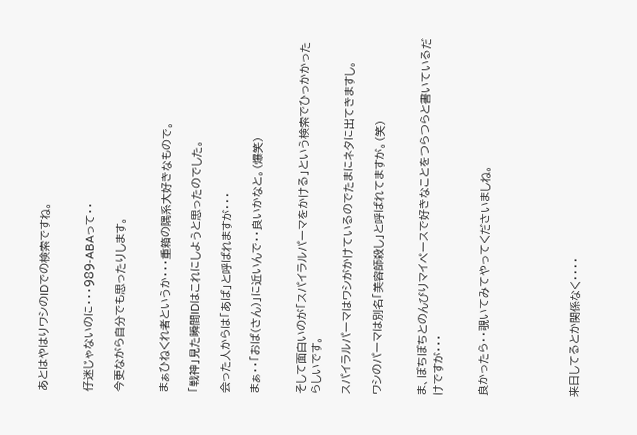あとはやはりワシのIDでの検索ですね。


仔迷じゃないのに・・・989-ABAって・・

今更ながら自分でも思ったりします。


まぁひねくれ者というか・・・重箱の隅系大好きなもので。

「戦神」見た瞬間IDはこれにしようと思ったのでした。

会った人からは「あば」と呼ばれますが・・・

まぁ・・「おば(さん)」に近いんで・・良いかなと。(爆笑)


そして面白いのが「スパイラルパーマをかける」という検索でひっかかったらしいです。

スパイラルパーマはワシがかけているのでたまにネタに出てきますし。

ワシのパーマは別名「美容師殺し」と呼ばれてますが。(笑)


ま、ぼちぼちとのんびりマイペースで好きなことをつらつらと書いているだけですが・・・


良かったら・・覗いてみてやってくださいましね。





来日してるとか関係なく・・・・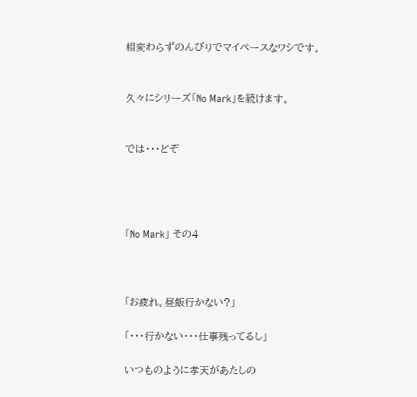相変わらずのんびりでマイペースなワシです。


久々にシリーズ「No Mark」を続けます。


では・・・どぞ




「No Mark」 その4



「お疲れ。昼飯行かない?」

「・・・行かない・・・仕事残ってるし」

いつものように孝天があたしの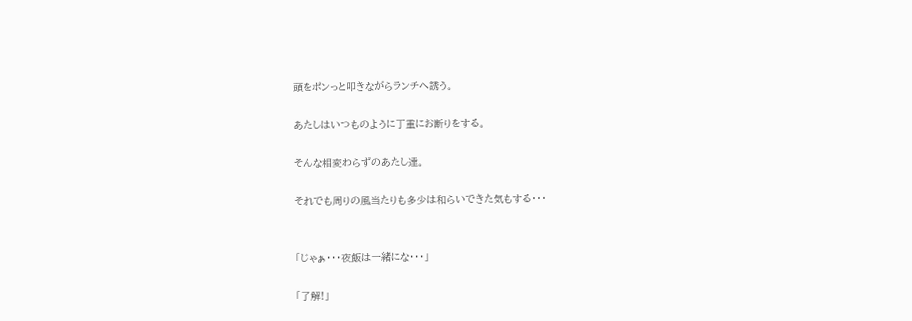頭をポンっと叩きながらランチへ誘う。

あたしはいつものように丁重にお断りをする。

そんな相変わらずのあたし達。

それでも周りの風当たりも多少は和らいできた気もする・・・


「じゃぁ・・・夜飯は一緒にな・・・」

「了解!」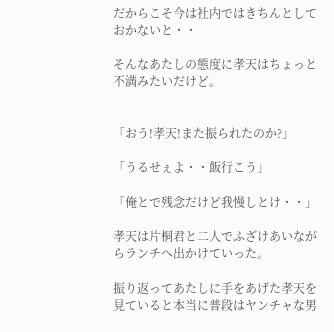だからこそ今は社内ではきちんとしておかないと・・

そんなあたしの態度に孝天はちょっと不満みたいだけど。


「おう!孝天!また振られたのか?」

「うるせぇよ・・飯行こう」

「俺とで残念だけど我慢しとけ・・」

孝天は片桐君と二人でふざけあいながらランチへ出かけていった。

振り返ってあたしに手をあげた孝天を見ていると本当に普段はヤンチャな男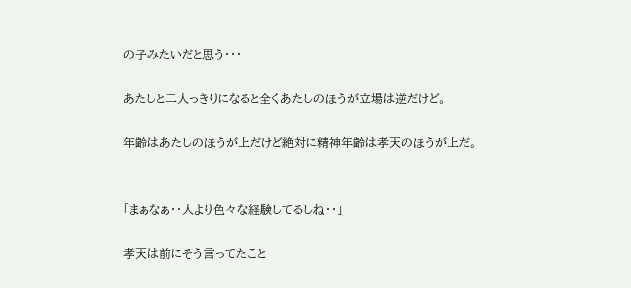の子みたいだと思う・・・

あたしと二人っきりになると全くあたしのほうが立場は逆だけど。

年齢はあたしのほうが上だけど絶対に精神年齢は孝天のほうが上だ。


「まぁなぁ・・人より色々な経験してるしね・・」

孝天は前にそう言ってたこと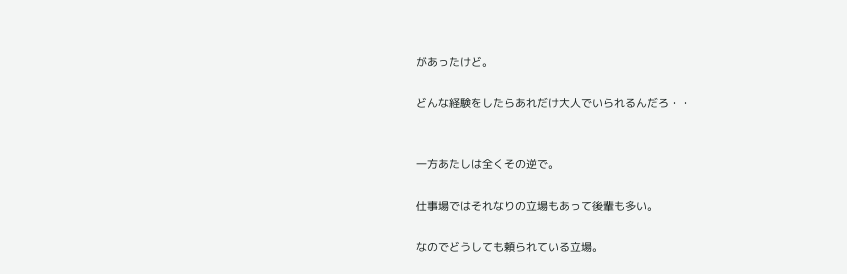があったけど。

どんな経験をしたらあれだけ大人でいられるんだろ・・


一方あたしは全くその逆で。

仕事場ではそれなりの立場もあって後輩も多い。

なのでどうしても頼られている立場。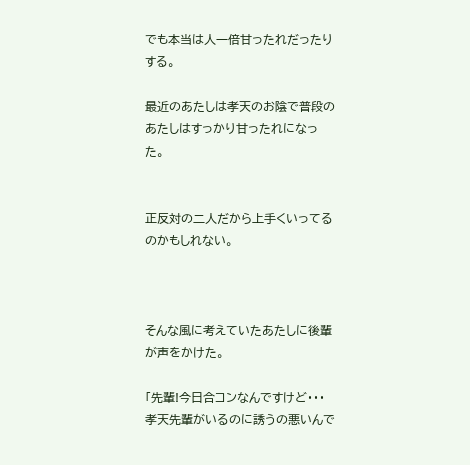でも本当は人一倍甘ったれだったりする。

最近のあたしは孝天のお陰で普段のあたしはすっかり甘ったれになった。


正反対の二人だから上手くいってるのかもしれない。



そんな風に考えていたあたしに後輩が声をかけた。

「先輩!今日合コンなんですけど・・・孝天先輩がいるのに誘うの悪いんで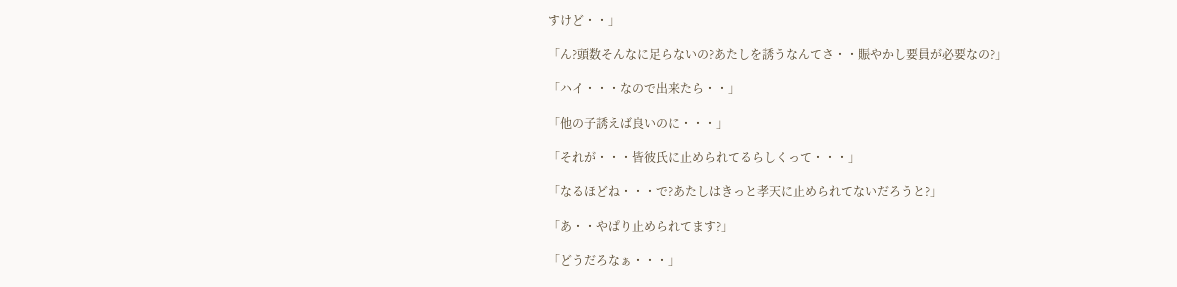すけど・・」

「ん?頭数そんなに足らないの?あたしを誘うなんてさ・・賑やかし要員が必要なの?」

「ハイ・・・なので出来たら・・」

「他の子誘えば良いのに・・・」

「それが・・・皆彼氏に止められてるらしくって・・・」

「なるほどね・・・で?あたしはきっと孝天に止められてないだろうと?」

「あ・・やぱり止められてます?」

「どうだろなぁ・・・」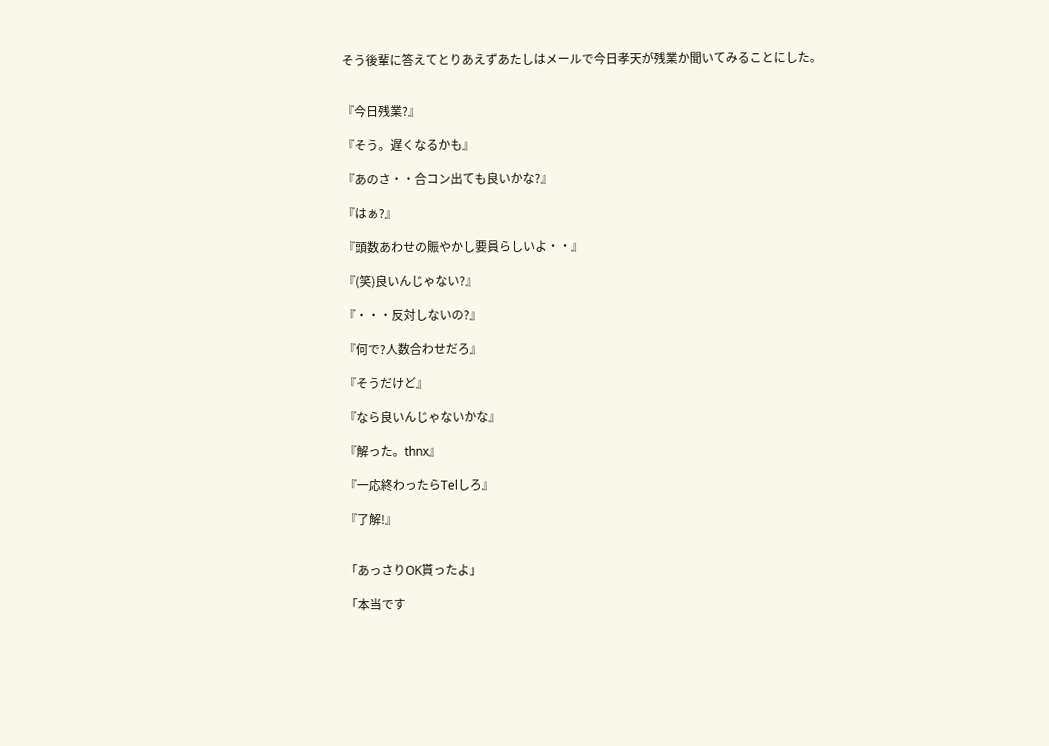そう後輩に答えてとりあえずあたしはメールで今日孝天が残業か聞いてみることにした。


『今日残業?』

『そう。遅くなるかも』

『あのさ・・合コン出ても良いかな?』

『はぁ?』

『頭数あわせの賑やかし要員らしいよ・・』

『(笑)良いんじゃない?』

『・・・反対しないの?』

『何で?人数合わせだろ』

『そうだけど』

『なら良いんじゃないかな』

『解った。thnx』

『一応終わったらTelしろ』

『了解!』


「あっさりOK貰ったよ」

「本当です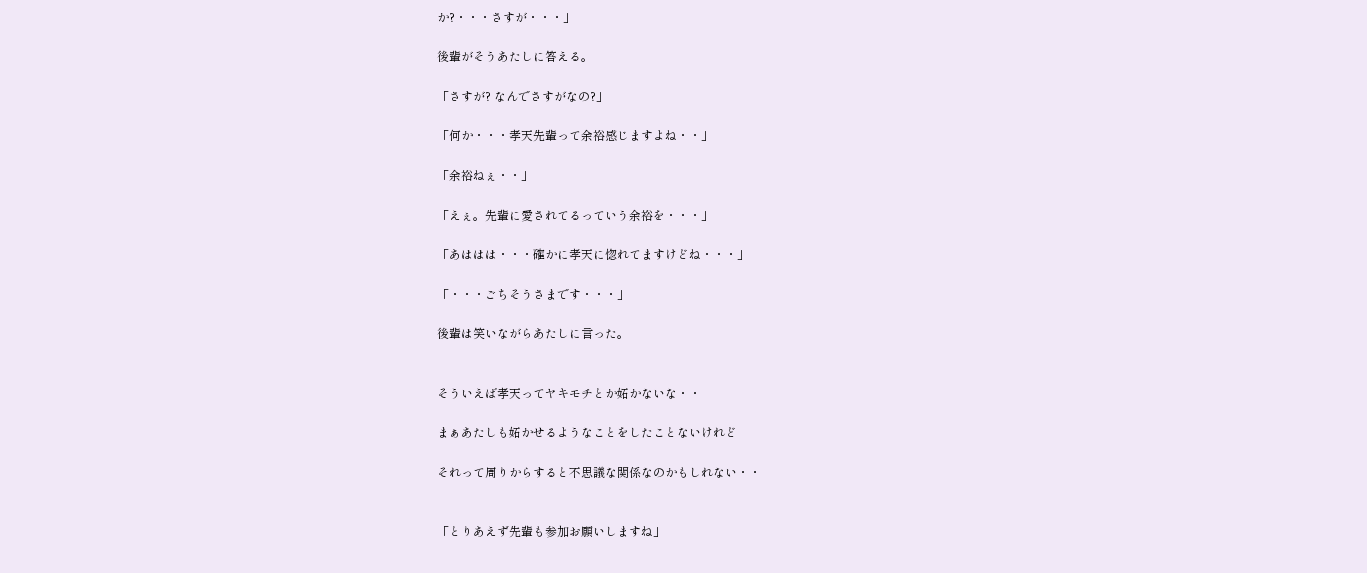か?・・・さすが・・・」

後輩がそうあたしに答える。

「さすが? なんでさすがなの?」

「何か・・・孝天先輩って余裕感じますよね・・」

「余裕ねぇ・・」

「えぇ。先輩に愛されてるっていう余裕を・・・」

「あははは・・・確かに孝天に惚れてますけどね・・・」

「・・・ごちそうさまです・・・」

後輩は笑いながらあたしに言った。


そういえば孝天ってヤキモチとか妬かないな・・

まぁあたしも妬かせるようなことをしたことないけれど

それって周りからすると不思議な関係なのかもしれない・・


「とりあえず先輩も参加お願いしますね」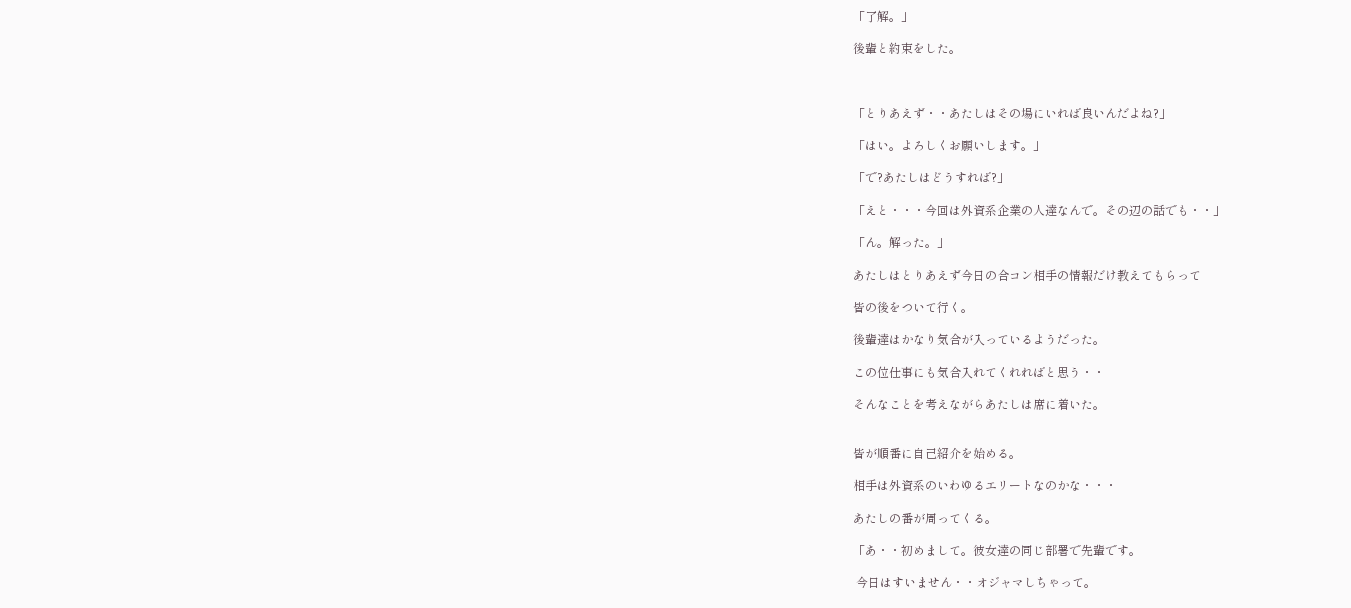「了解。」

後輩と約束をした。



「とりあえず・・あたしはその場にいれば良いんだよね?」

「はい。よろしくお願いします。」

「で?あたしはどうすれば?」

「えと・・・今回は外資系企業の人達なんで。その辺の話でも・・」

「ん。解った。」

あたしはとりあえず今日の合コン相手の情報だけ教えてもらって

皆の後をついて行く。

後輩達はかなり気合が入っているようだった。

この位仕事にも気合入れてくれればと思う・・

そんなことを考えながらあたしは席に着いた。


皆が順番に自己紹介を始める。

相手は外資系のいわゆるエリートなのかな・・・

あたしの番が周ってくる。

「あ・・初めまして。彼女達の同じ部署で先輩です。

 今日はすいません・・オジャマしちゃって。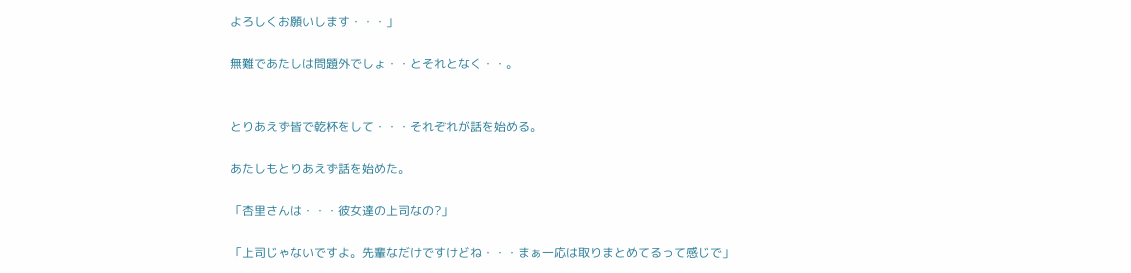よろしくお願いします・・・」

無難であたしは問題外でしょ・・とそれとなく・・。


とりあえず皆で乾杯をして・・・それぞれが話を始める。

あたしもとりあえず話を始めた。

「杏里さんは・・・彼女達の上司なの?」

「上司じゃないですよ。先輩なだけですけどね・・・まぁ一応は取りまとめてるって感じで」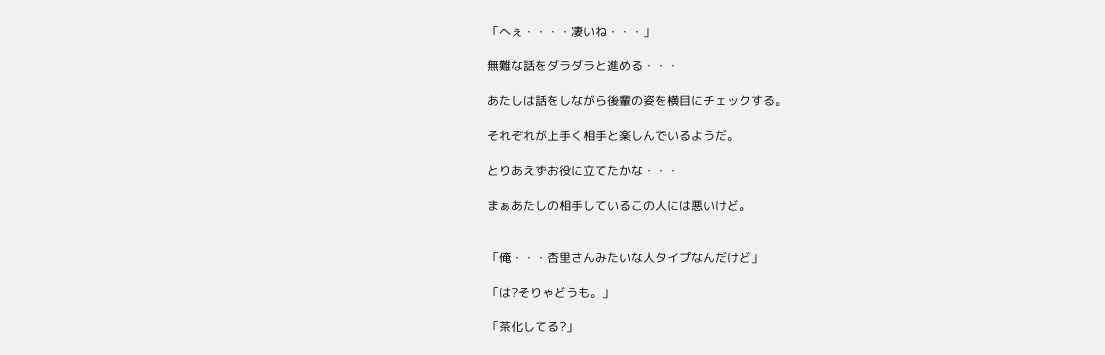「へぇ・・・・凄いね・・・」

無難な話をダラダラと進める・・・

あたしは話をしながら後輩の姿を横目にチェックする。

それぞれが上手く相手と楽しんでいるようだ。

とりあえずお役に立てたかな・・・

まぁあたしの相手しているこの人には悪いけど。


「俺・・・杏里さんみたいな人タイプなんだけど」

「は?そりゃどうも。」

「茶化してる?」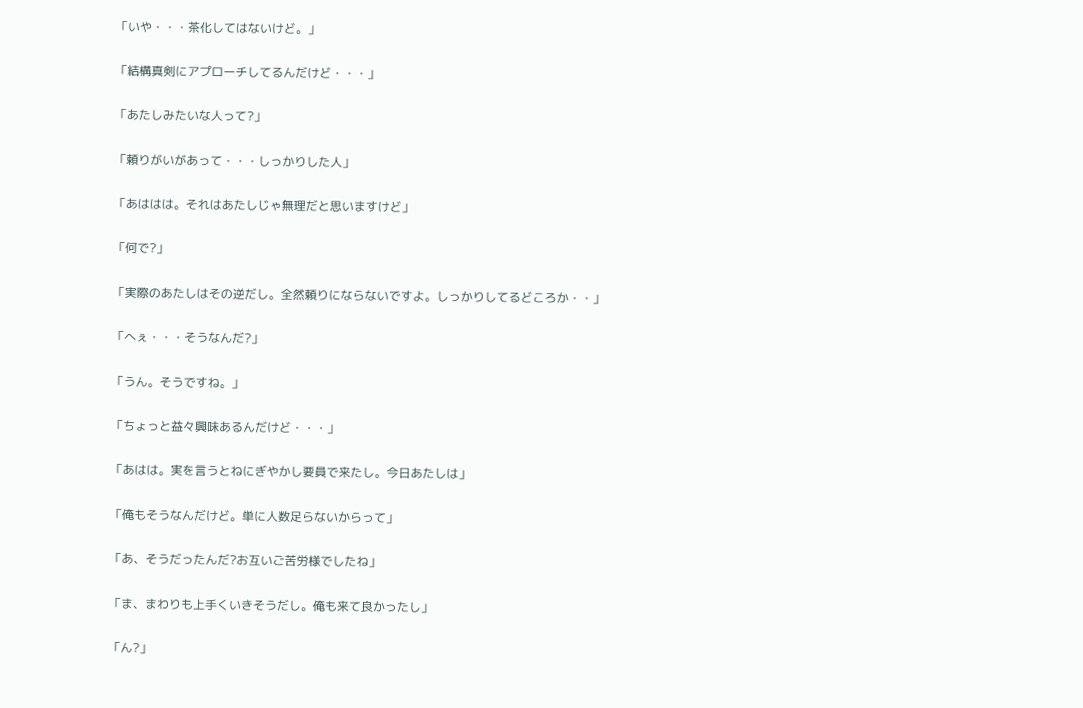「いや・・・茶化してはないけど。」

「結構真剣にアプローチしてるんだけど・・・」

「あたしみたいな人って?」

「頼りがいがあって・・・しっかりした人」

「あははは。それはあたしじゃ無理だと思いますけど」

「何で?」

「実際のあたしはその逆だし。全然頼りにならないですよ。しっかりしてるどころか・・」

「へぇ・・・そうなんだ?」

「うん。そうですね。」

「ちょっと益々興味あるんだけど・・・」

「あはは。実を言うとねにぎやかし要員で来たし。今日あたしは」

「俺もそうなんだけど。単に人数足らないからって」

「あ、そうだったんだ?お互いご苦労様でしたね」

「ま、まわりも上手くいきそうだし。俺も来て良かったし」

「ん?」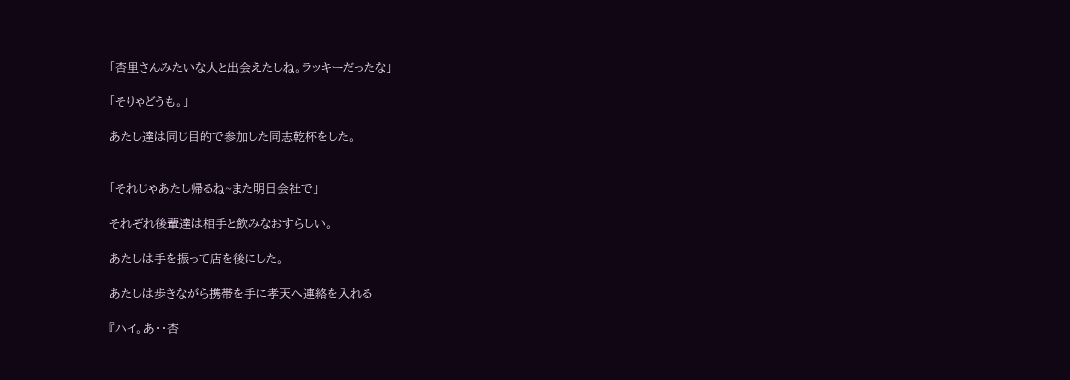「杏里さんみたいな人と出会えたしね。ラッキーだったな」

「そりゃどうも。」

あたし達は同じ目的で参加した同志乾杯をした。


「それじゃあたし帰るね~また明日会社で」

それぞれ後輩達は相手と飲みなおすらしい。

あたしは手を振って店を後にした。

あたしは歩きながら携帯を手に孝天へ連絡を入れる

『ハイ。あ・・杏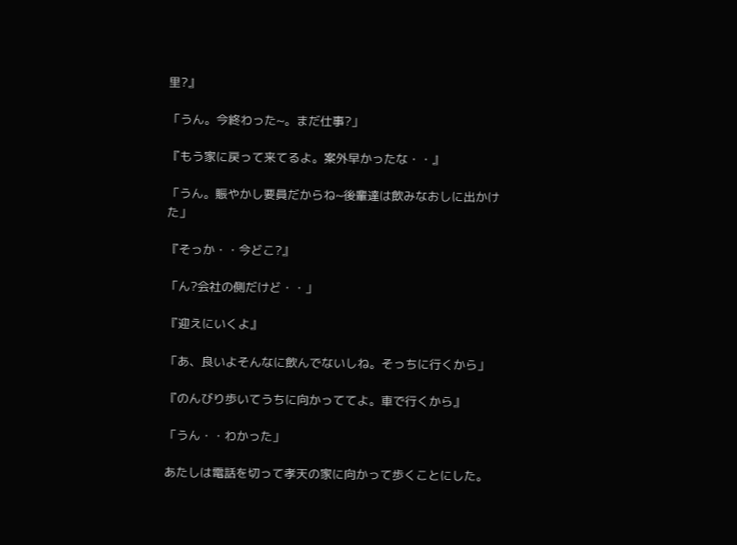里?』

「うん。今終わった~。まだ仕事?」

『もう家に戻って来てるよ。案外早かったな・・』

「うん。賑やかし要員だからね~後輩達は飲みなおしに出かけた」

『そっか・・今どこ?』

「ん?会社の側だけど・・」

『迎えにいくよ』

「あ、良いよそんなに飲んでないしね。そっちに行くから」

『のんびり歩いてうちに向かっててよ。車で行くから』

「うん・・わかった」

あたしは電話を切って孝天の家に向かって歩くことにした。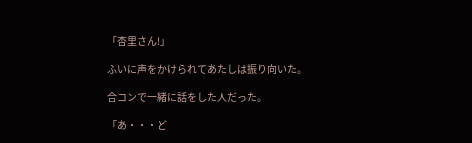「杏里さん!」

ふいに声をかけられてあたしは振り向いた。

合コンで一緒に話をした人だった。

「あ・・・ど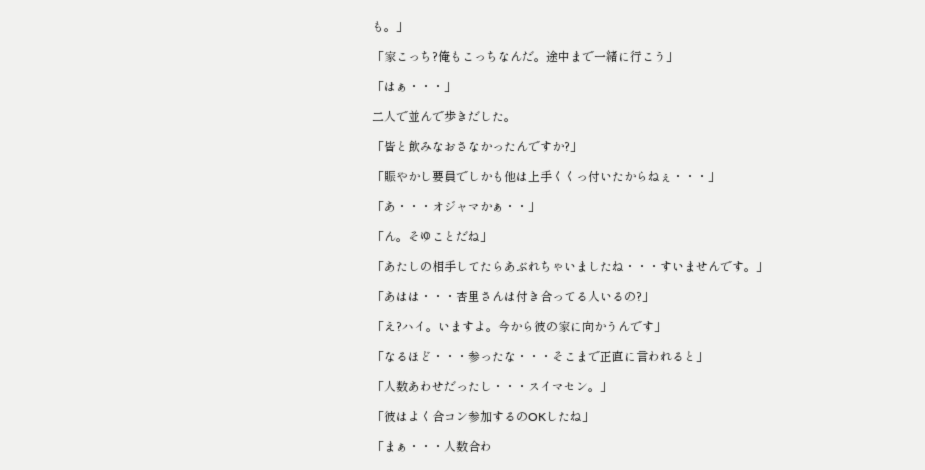も。」

「家こっち?俺もこっちなんだ。途中まで一緒に行こう」

「はぁ・・・」

二人で並んで歩きだした。

「皆と飲みなおさなかったんですか?」

「賑やかし要員でしかも他は上手くくっ付いたからねぇ・・・」

「あ・・・オジャマかぁ・・」

「ん。そゆことだね」

「あたしの相手してたらあぶれちゃいましたね・・・すいませんです。」

「あはは・・・杏里さんは付き合ってる人いるの?」

「え?ハイ。いますよ。今から彼の家に向かうんです」

「なるほど・・・参ったな・・・そこまで正直に言われると」

「人数あわせだったし・・・スイマセン。」

「彼はよく合コン参加するのOKしたね」

「まぁ・・・人数合わ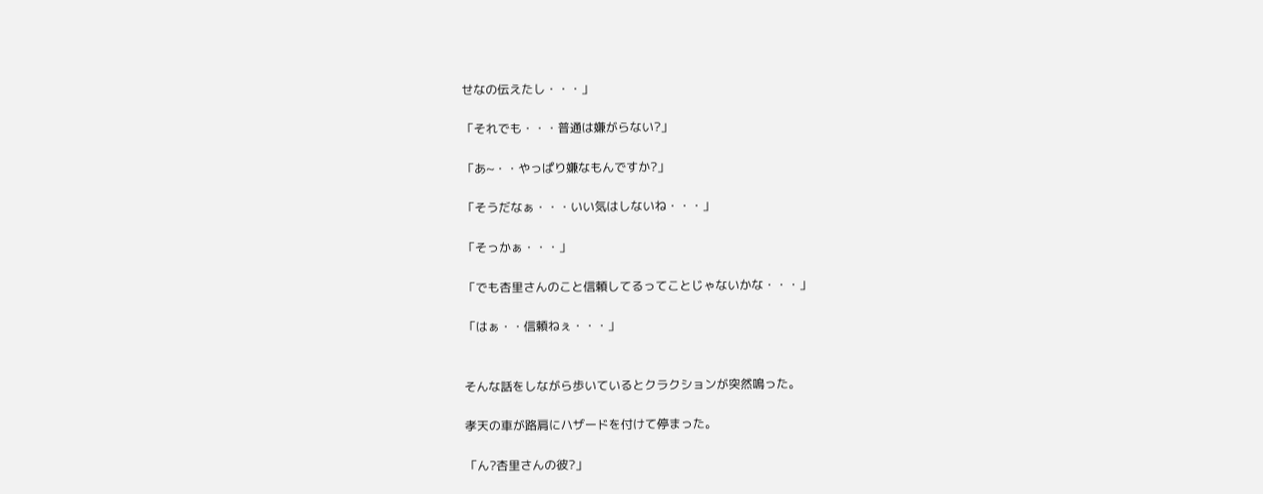せなの伝えたし・・・」

「それでも・・・普通は嫌がらない?」

「あ~・・やっぱり嫌なもんですか?」

「そうだなぁ・・・いい気はしないね・・・」

「そっかぁ・・・」

「でも杏里さんのこと信頼してるってことじゃないかな・・・」

「はぁ・・信頼ねぇ・・・」


そんな話をしながら歩いているとクラクションが突然鳴った。

孝天の車が路肩にハザードを付けて停まった。

「ん?杏里さんの彼?」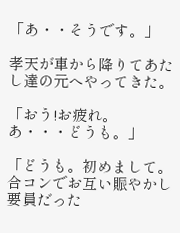「あ・・そうです。」

孝天が車から降りてあたし達の元へやってきた。

「おう!お疲れ。あ・・・どうも。」

「どうも。初めまして。合コンでお互い賑やかし要員だった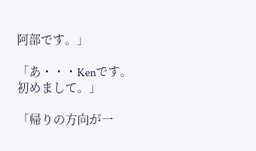阿部です。」

「あ・・・Kenです。初めまして。」

「帰りの方向が一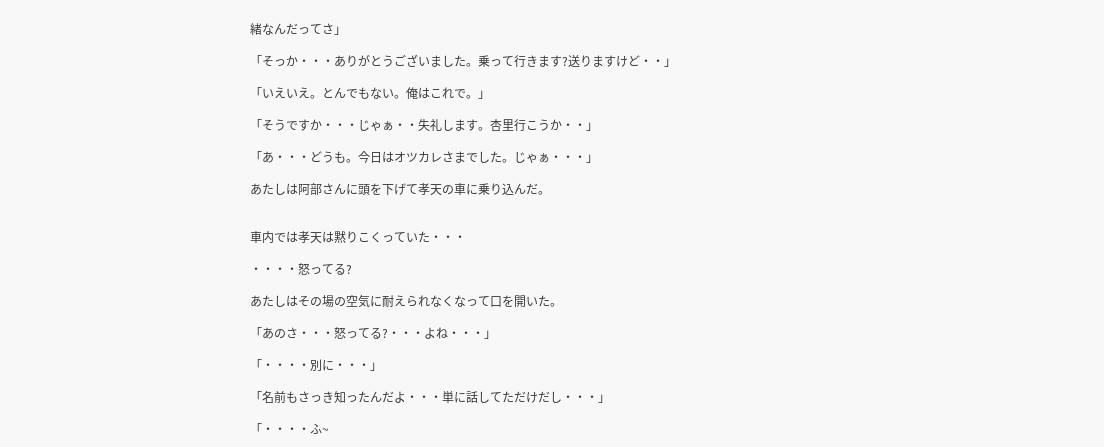緒なんだってさ」

「そっか・・・ありがとうございました。乗って行きます?送りますけど・・」

「いえいえ。とんでもない。俺はこれで。」

「そうですか・・・じゃぁ・・失礼します。杏里行こうか・・」

「あ・・・どうも。今日はオツカレさまでした。じゃぁ・・・」

あたしは阿部さんに頭を下げて孝天の車に乗り込んだ。


車内では孝天は黙りこくっていた・・・

・・・・怒ってる?

あたしはその場の空気に耐えられなくなって口を開いた。

「あのさ・・・怒ってる?・・・よね・・・」

「・・・・別に・・・」

「名前もさっき知ったんだよ・・・単に話してただけだし・・・」

「・・・・ふ~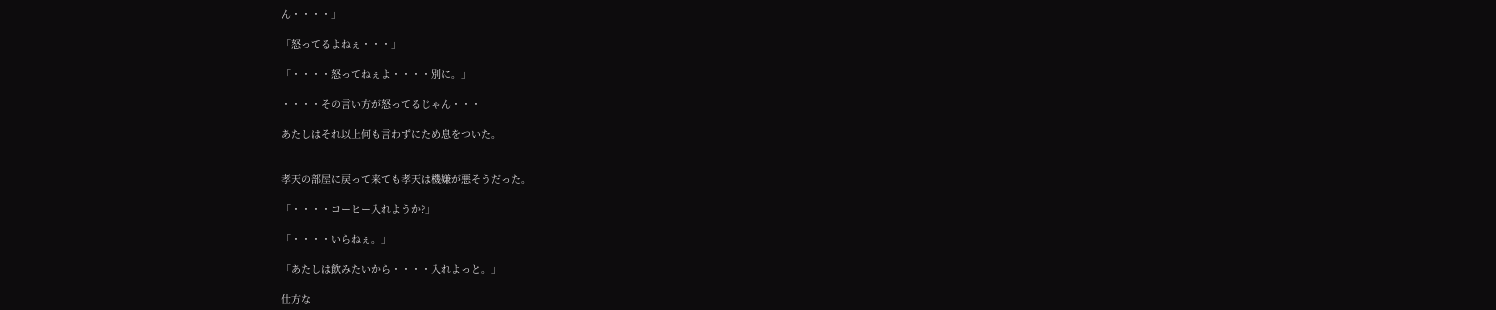ん・・・・」

「怒ってるよねぇ・・・」

「・・・・怒ってねぇよ・・・・別に。」

・・・・その言い方が怒ってるじゃん・・・

あたしはそれ以上何も言わずにため息をついた。


孝天の部屋に戻って来ても孝天は機嫌が悪そうだった。

「・・・・コーヒー入れようか?」

「・・・・いらねぇ。」

「あたしは飲みたいから・・・・入れよっと。」

仕方な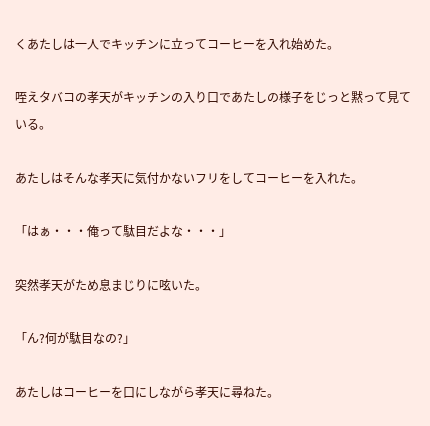くあたしは一人でキッチンに立ってコーヒーを入れ始めた。

咥えタバコの孝天がキッチンの入り口であたしの様子をじっと黙って見ている。

あたしはそんな孝天に気付かないフリをしてコーヒーを入れた。

「はぁ・・・俺って駄目だよな・・・」

突然孝天がため息まじりに呟いた。

「ん?何が駄目なの?」

あたしはコーヒーを口にしながら孝天に尋ねた。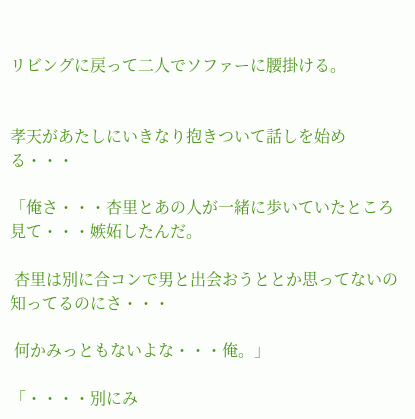リビングに戻って二人でソファーに腰掛ける。


孝天があたしにいきなり抱きついて話しを始める・・・

「俺さ・・・杏里とあの人が一緒に歩いていたところ見て・・・嫉妬したんだ。

 杏里は別に合コンで男と出会おうととか思ってないの知ってるのにさ・・・

 何かみっともないよな・・・俺。」

「・・・・別にみ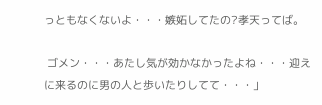っともなくないよ・・・嫉妬してたの?孝天ってば。

 ゴメン・・・あたし気が効かなかったよね・・・迎えに来るのに男の人と歩いたりしてて・・・」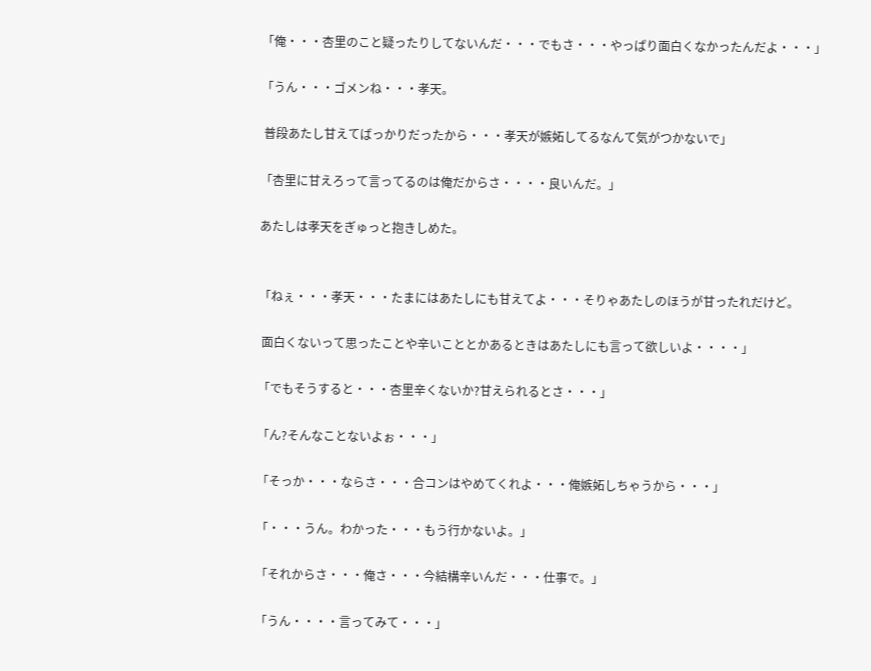「俺・・・杏里のこと疑ったりしてないんだ・・・でもさ・・・やっぱり面白くなかったんだよ・・・」

「うん・・・ゴメンね・・・孝天。

 普段あたし甘えてばっかりだったから・・・孝天が嫉妬してるなんて気がつかないで」

「杏里に甘えろって言ってるのは俺だからさ・・・・良いんだ。」

あたしは孝天をぎゅっと抱きしめた。


「ねぇ・・・孝天・・・たまにはあたしにも甘えてよ・・・そりゃあたしのほうが甘ったれだけど。

 面白くないって思ったことや辛いこととかあるときはあたしにも言って欲しいよ・・・・」

「でもそうすると・・・杏里辛くないか?甘えられるとさ・・・」

「ん?そんなことないよぉ・・・」

「そっか・・・ならさ・・・合コンはやめてくれよ・・・俺嫉妬しちゃうから・・・」

「・・・うん。わかった・・・もう行かないよ。」

「それからさ・・・俺さ・・・今結構辛いんだ・・・仕事で。」

「うん・・・・言ってみて・・・」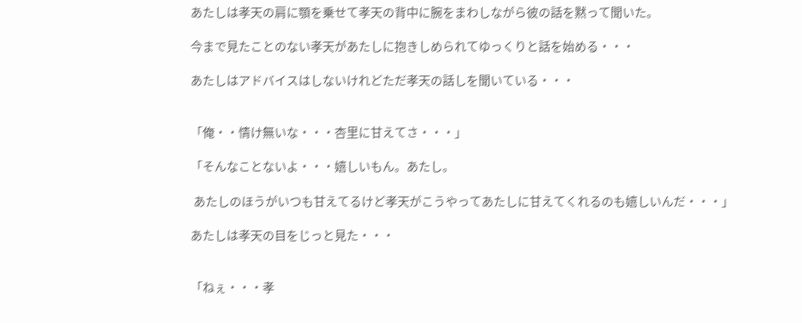あたしは孝天の肩に顎を乗せて孝天の背中に腕をまわしながら彼の話を黙って聞いた。

今まで見たことのない孝天があたしに抱きしめられてゆっくりと話を始める・・・

あたしはアドバイスはしないけれどただ孝天の話しを聞いている・・・


「俺・・情け無いな・・・杏里に甘えてさ・・・」

「そんなことないよ・・・嬉しいもん。あたし。

 あたしのほうがいつも甘えてるけど孝天がこうやってあたしに甘えてくれるのも嬉しいんだ・・・」

あたしは孝天の目をじっと見た・・・


「ねぇ・・・孝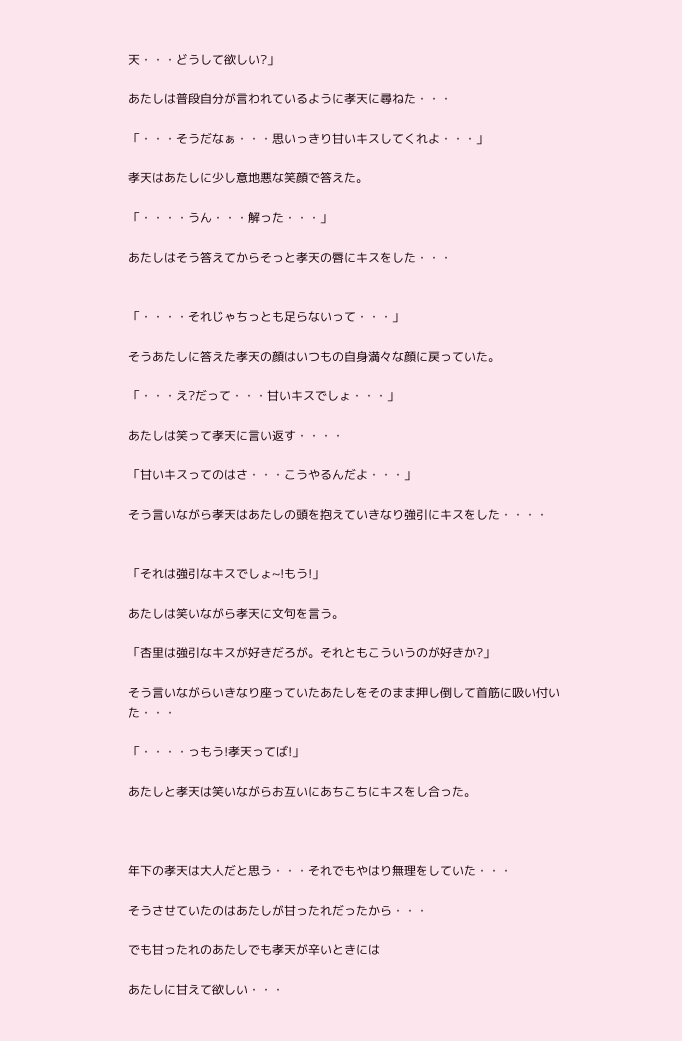天・・・どうして欲しい?」

あたしは普段自分が言われているように孝天に尋ねた・・・

「・・・そうだなぁ・・・思いっきり甘いキスしてくれよ・・・」

孝天はあたしに少し意地悪な笑顔で答えた。

「・・・・うん・・・解った・・・」

あたしはそう答えてからそっと孝天の唇にキスをした・・・


「・・・・それじゃちっとも足らないって・・・」

そうあたしに答えた孝天の顔はいつもの自身満々な顔に戻っていた。

「・・・え?だって・・・甘いキスでしょ・・・」

あたしは笑って孝天に言い返す・・・・

「甘いキスってのはさ・・・こうやるんだよ・・・」

そう言いながら孝天はあたしの頭を抱えていきなり強引にキスをした・・・・


「それは強引なキスでしょ~!もう!」

あたしは笑いながら孝天に文句を言う。

「杏里は強引なキスが好きだろが。それともこういうのが好きか?」

そう言いながらいきなり座っていたあたしをそのまま押し倒して首筋に吸い付いた・・・

「・・・・っもう!孝天ってば!」

あたしと孝天は笑いながらお互いにあちこちにキスをし合った。



年下の孝天は大人だと思う・・・それでもやはり無理をしていた・・・

そうさせていたのはあたしが甘ったれだったから・・・

でも甘ったれのあたしでも孝天が辛いときには

あたしに甘えて欲しい・・・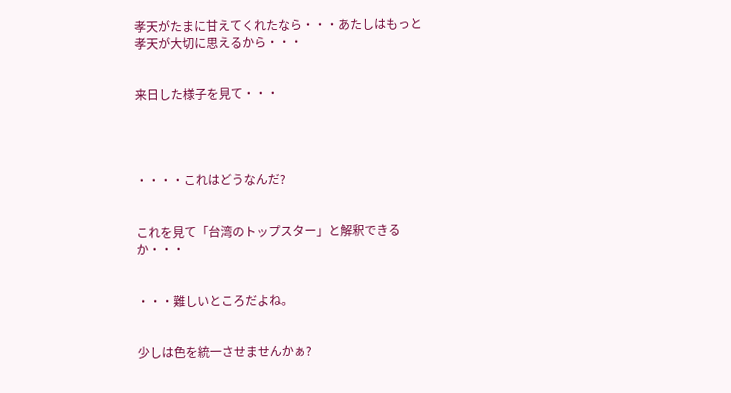孝天がたまに甘えてくれたなら・・・あたしはもっと孝天が大切に思えるから・・・


来日した様子を見て・・・




・・・・これはどうなんだ?


これを見て「台湾のトップスター」と解釈できるか・・・


・・・難しいところだよね。


少しは色を統一させませんかぁ?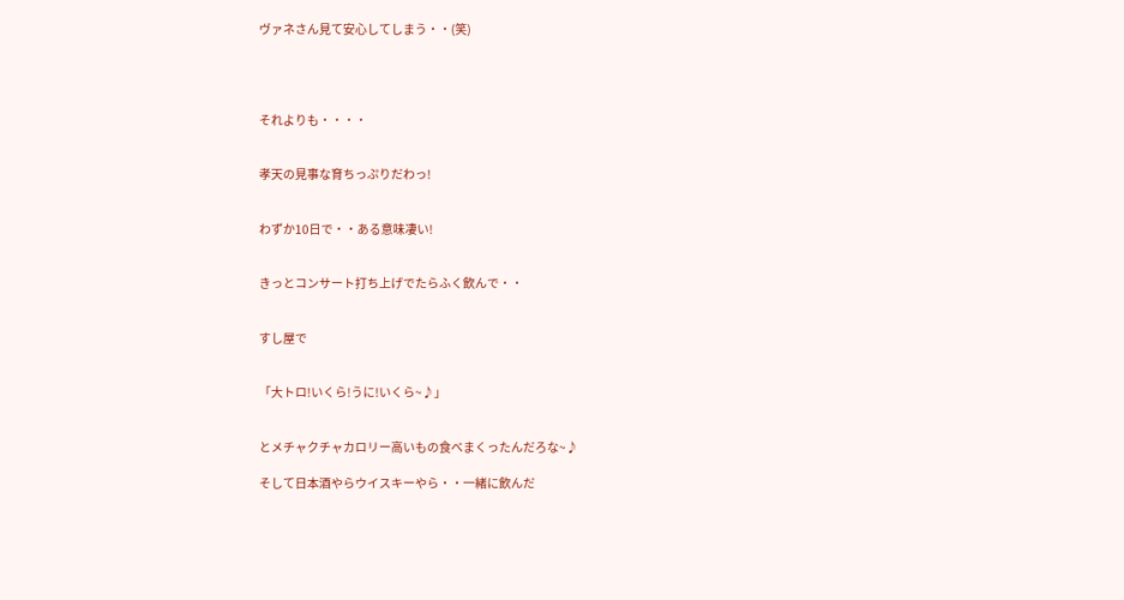ヴァネさん見て安心してしまう・・(笑)




それよりも・・・・


孝天の見事な育ちっぷりだわっ!


わずか10日で・・ある意味凄い!


きっとコンサート打ち上げでたらふく飲んで・・


すし屋で


「大トロ!いくら!うに!いくら~♪」


とメチャクチャカロリー高いもの食べまくったんだろな~♪

そして日本酒やらウイスキーやら・・一緒に飲んだ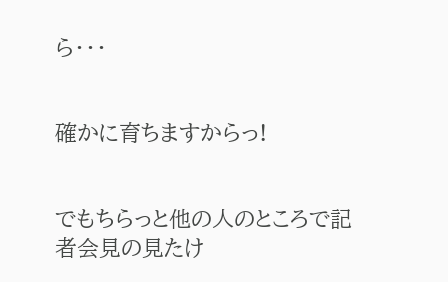ら・・・


確かに育ちますからっ!


でもちらっと他の人のところで記者会見の見たけ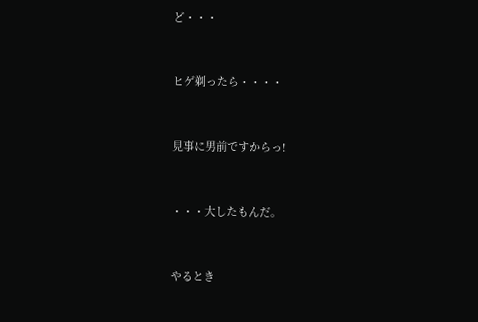ど・・・


ヒゲ剃ったら・・・・


見事に男前ですからっ!


・・・大したもんだ。


やるとき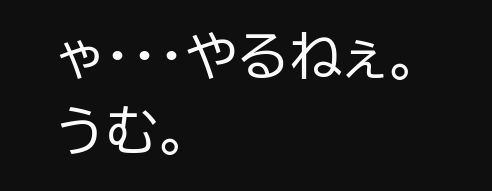ゃ・・・やるねぇ。うむ。